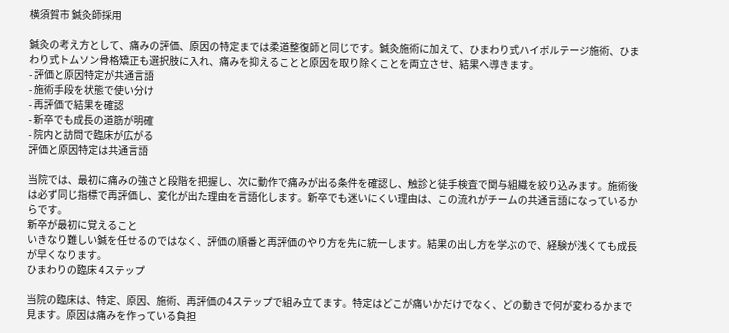横須賀市 鍼灸師採用

鍼灸の考え方として、痛みの評価、原因の特定までは柔道整復師と同じです。鍼灸施術に加えて、ひまわり式ハイボルテージ施術、ひまわり式トムソン骨格矯正も選択肢に入れ、痛みを抑えることと原因を取り除くことを両立させ、結果へ導きます。
- 評価と原因特定が共通言語
- 施術手段を状態で使い分け
- 再評価で結果を確認
- 新卒でも成長の道筋が明確
- 院内と訪問で臨床が広がる
評価と原因特定は共通言語

当院では、最初に痛みの強さと段階を把握し、次に動作で痛みが出る条件を確認し、触診と徒手検査で関与組織を絞り込みます。施術後は必ず同じ指標で再評価し、変化が出た理由を言語化します。新卒でも迷いにくい理由は、この流れがチームの共通言語になっているからです。
新卒が最初に覚えること
いきなり難しい鍼を任せるのではなく、評価の順番と再評価のやり方を先に統一します。結果の出し方を学ぶので、経験が浅くても成長が早くなります。
ひまわりの臨床 4ステップ

当院の臨床は、特定、原因、施術、再評価の4ステップで組み立てます。特定はどこが痛いかだけでなく、どの動きで何が変わるかまで見ます。原因は痛みを作っている負担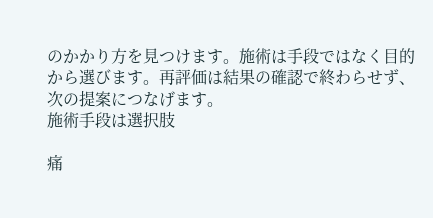のかかり方を見つけます。施術は手段ではなく目的から選びます。再評価は結果の確認で終わらせず、次の提案につなげます。
施術手段は選択肢

痛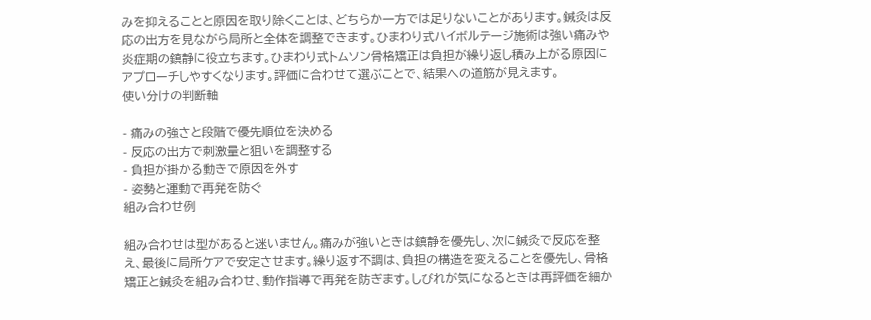みを抑えることと原因を取り除くことは、どちらか一方では足りないことがあります。鍼灸は反応の出方を見ながら局所と全体を調整できます。ひまわり式ハイボルテージ施術は強い痛みや炎症期の鎮静に役立ちます。ひまわり式トムソン骨格矯正は負担が繰り返し積み上がる原因にアプローチしやすくなります。評価に合わせて選ぶことで、結果への道筋が見えます。
使い分けの判断軸

- 痛みの強さと段階で優先順位を決める
- 反応の出方で刺激量と狙いを調整する
- 負担が掛かる動きで原因を外す
- 姿勢と運動で再発を防ぐ
組み合わせ例

組み合わせは型があると迷いません。痛みが強いときは鎮静を優先し、次に鍼灸で反応を整え、最後に局所ケアで安定させます。繰り返す不調は、負担の構造を変えることを優先し、骨格矯正と鍼灸を組み合わせ、動作指導で再発を防ぎます。しびれが気になるときは再評価を細か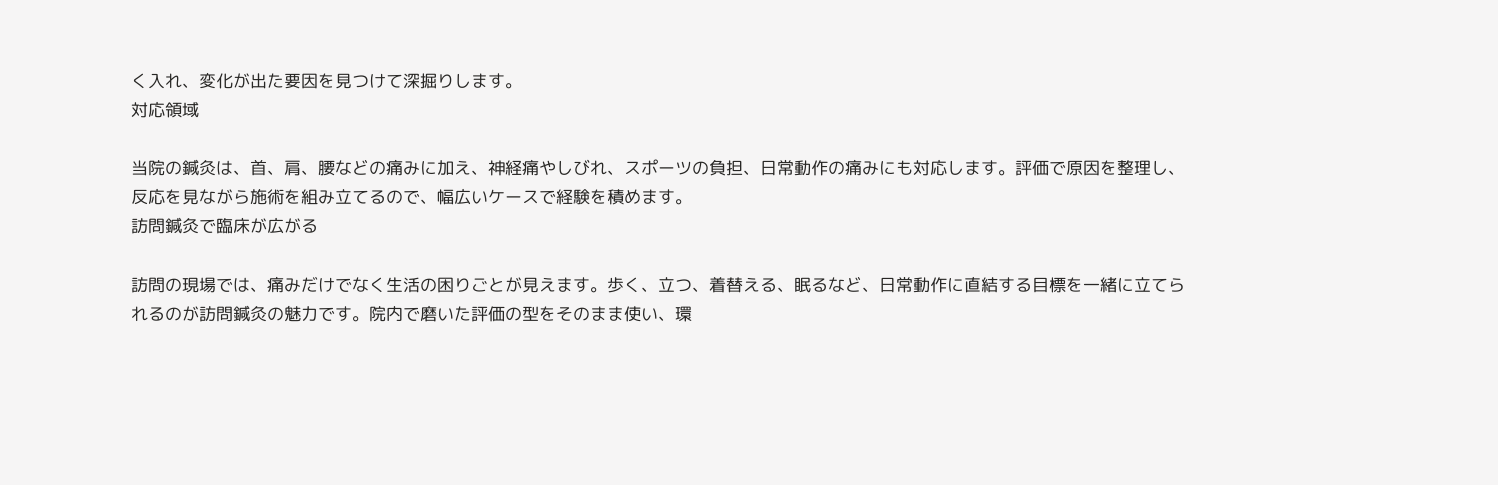く入れ、変化が出た要因を見つけて深掘りします。
対応領域

当院の鍼灸は、首、肩、腰などの痛みに加え、神経痛やしびれ、スポーツの負担、日常動作の痛みにも対応します。評価で原因を整理し、反応を見ながら施術を組み立てるので、幅広いケースで経験を積めます。
訪問鍼灸で臨床が広がる

訪問の現場では、痛みだけでなく生活の困りごとが見えます。歩く、立つ、着替える、眠るなど、日常動作に直結する目標を一緒に立てられるのが訪問鍼灸の魅力です。院内で磨いた評価の型をそのまま使い、環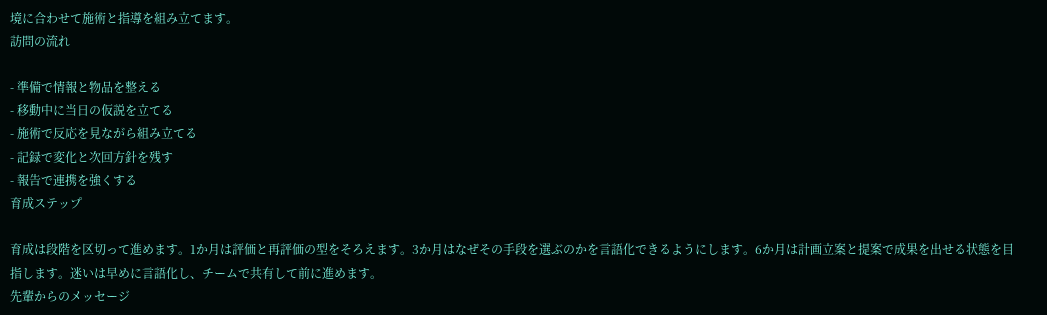境に合わせて施術と指導を組み立てます。
訪問の流れ

- 準備で情報と物品を整える
- 移動中に当日の仮説を立てる
- 施術で反応を見ながら組み立てる
- 記録で変化と次回方針を残す
- 報告で連携を強くする
育成ステップ

育成は段階を区切って進めます。1か月は評価と再評価の型をそろえます。3か月はなぜその手段を選ぶのかを言語化できるようにします。6か月は計画立案と提案で成果を出せる状態を目指します。迷いは早めに言語化し、チームで共有して前に進めます。
先輩からのメッセージ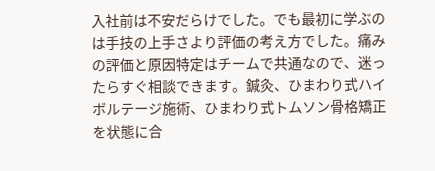入社前は不安だらけでした。でも最初に学ぶのは手技の上手さより評価の考え方でした。痛みの評価と原因特定はチームで共通なので、迷ったらすぐ相談できます。鍼灸、ひまわり式ハイボルテージ施術、ひまわり式トムソン骨格矯正を状態に合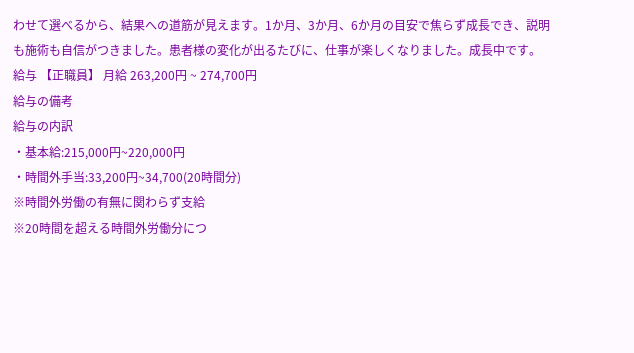わせて選べるから、結果への道筋が見えます。1か月、3か月、6か月の目安で焦らず成長でき、説明も施術も自信がつきました。患者様の変化が出るたびに、仕事が楽しくなりました。成長中です。
給与 【正職員】 月給 263,200円 ~ 274,700円
給与の備考
給与の内訳
・基本給:215,000円~220,000円
・時間外手当:33,200円~34,700(20時間分)
※時間外労働の有無に関わらず支給
※20時間を超える時間外労働分につ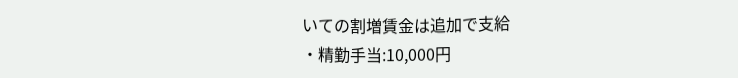いての割増賃金は追加で支給
・精勤手当:10,000円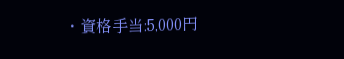・資格手当:5,000円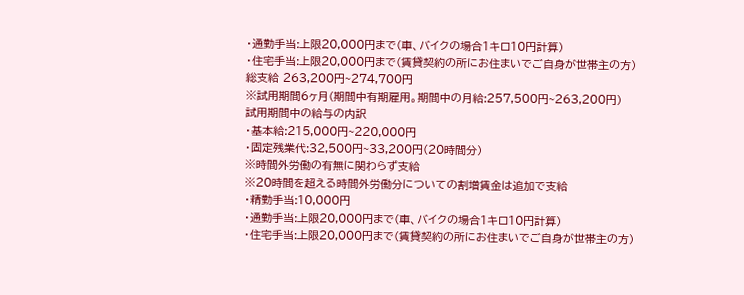・通勤手当:上限20,000円まで(車、バイクの場合1キロ10円計算)
・住宅手当:上限20,000円まで(賃貸契約の所にお住まいでご自身が世帯主の方)
総支給 263,200円~274,700円
※試用期間6ヶ月(期間中有期雇用。期間中の月給:257,500円~263,200円)
試用期間中の給与の内訳
・基本給:215,000円~220,000円
・固定残業代:32,500円~33,200円(20時間分)
※時間外労働の有無に関わらず支給
※20時間を超える時間外労働分についての割増賃金は追加で支給
・精勤手当:10,000円
・通勤手当:上限20,000円まで(車、バイクの場合1キロ10円計算)
・住宅手当:上限20,000円まで(賃貸契約の所にお住まいでご自身が世帯主の方)